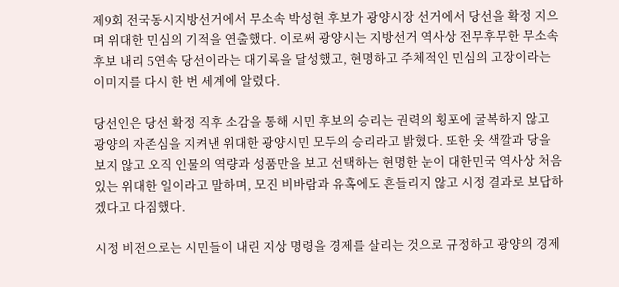제9회 전국동시지방선거에서 무소속 박성현 후보가 광양시장 선거에서 당선을 확정 지으며 위대한 민심의 기적을 연출했다. 이로써 광양시는 지방선거 역사상 전무후무한 무소속 후보 내리 5연속 당선이라는 대기록을 달성했고, 현명하고 주체적인 민심의 고장이라는 이미지를 다시 한 번 세계에 알렸다.

당선인은 당선 확정 직후 소감을 통해 시민 후보의 승리는 권력의 횡포에 굴복하지 않고 광양의 자존심을 지켜낸 위대한 광양시민 모두의 승리라고 밝혔다. 또한 옷 색깔과 당을 보지 않고 오직 인물의 역량과 성품만을 보고 선택하는 현명한 눈이 대한민국 역사상 처음 있는 위대한 일이라고 말하며, 모진 비바람과 유혹에도 흔들리지 않고 시정 결과로 보답하겠다고 다짐했다.

시정 비전으로는 시민들이 내린 지상 명령을 경제를 살리는 것으로 규정하고 광양의 경제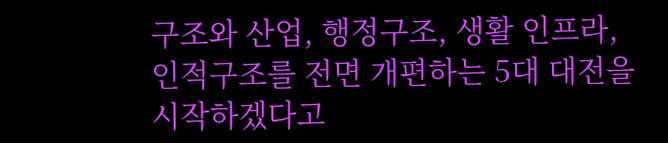구조와 산업, 행정구조, 생활 인프라, 인적구조를 전면 개편하는 5대 대전을 시작하겠다고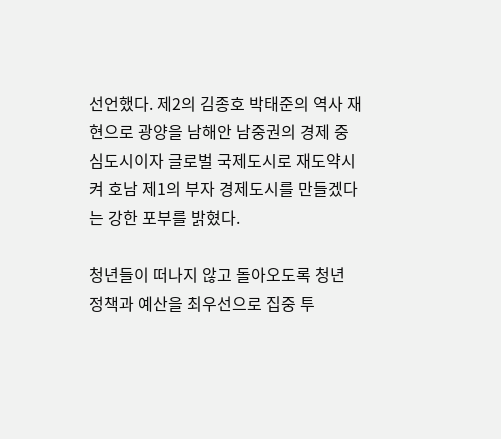선언했다. 제2의 김종호 박태준의 역사 재현으로 광양을 남해안 남중권의 경제 중심도시이자 글로벌 국제도시로 재도약시켜 호남 제1의 부자 경제도시를 만들겠다는 강한 포부를 밝혔다.

청년들이 떠나지 않고 돌아오도록 청년 정책과 예산을 최우선으로 집중 투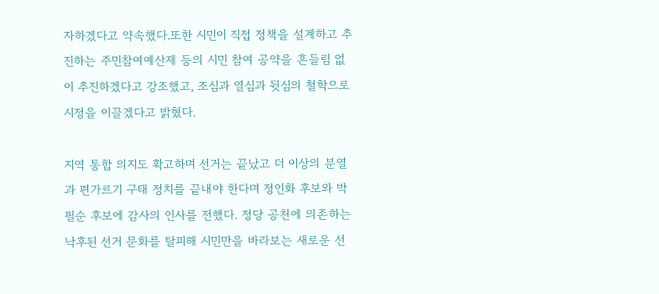자하겠다고 약속했다.또한 시민이 직접 정책을 설계하고 추진하는 주민참여예산제 등의 시민 참여 공약을 흔들림 없이 추진하겠다고 강조했고, 조심과 열심과 뒷심의 철학으로 시정을 이끌겠다고 밝혔다.

지역 통합 의지도 확고하며 선거는 끝났고 더 이상의 분열과 편가르기 구태 정치를 끝내야 한다며 정인화 후보와 박필순 후보에 감사의 인사를 전했다. 정당 공천에 의존하는 낙후된 선거 문화를 탈피해 시민만을 바라보는 새로운 선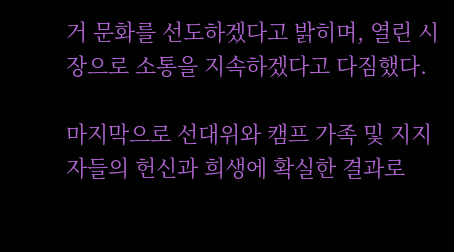거 문화를 선도하겠다고 밝히며, 열린 시장으로 소통을 지속하겠다고 다짐했다.

마지막으로 선대위와 캠프 가족 및 지지자들의 헌신과 희생에 확실한 결과로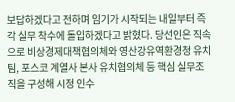보답하겠다고 전하며 임기가 시작되는 내일부터 즉각 실무 착수에 돌입하겠다고 밝혔다. 당선인은 직속으로 비상경제대책협의체와 영산강유역환경청 유치팀, 포스코 계열사 본사 유치협의체 등 핵심 실무조직을 구성해 시정 인수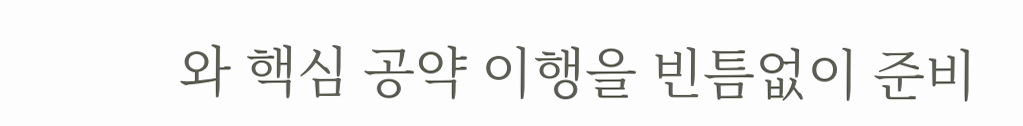와 핵심 공약 이행을 빈틈없이 준비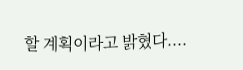할 계획이라고 밝혔다....